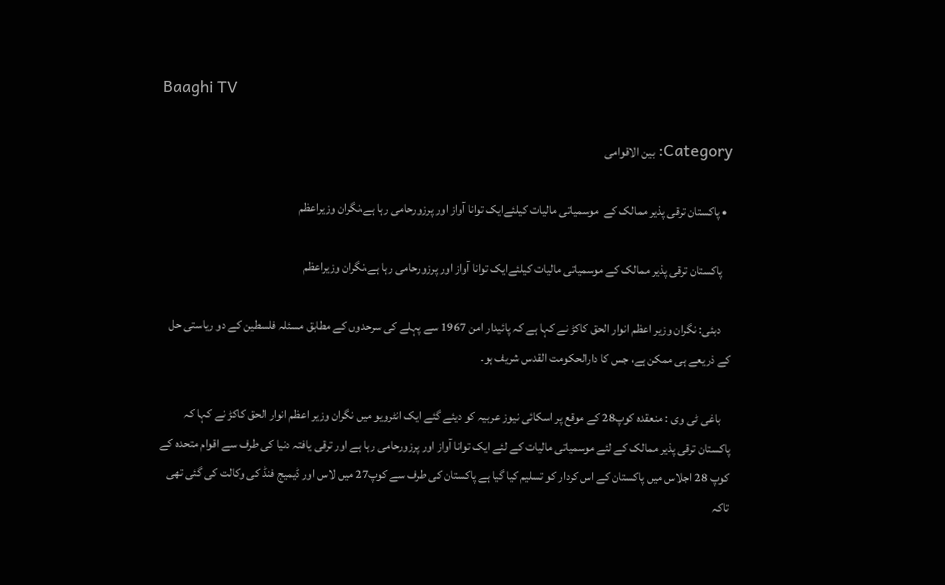Baaghi TV

Category: بین الاقوامی

  • پاکستان ترقی پذیر ممالک کے  موسمیاتی مالیات کیلئےایک توانا آواز اور پرزورحامی رہا ہے،نگران وزیراعظم

    پاکستان ترقی پذیر ممالک کے موسمیاتی مالیات کیلئےایک توانا آواز اور پرزورحامی رہا ہے،نگران وزیراعظم

    دبئی: نگران وزیر اعظم انوار الحق کاکڑ نے کہا ہے کہ پائیدار امن 1967 سے پہلے کی سرحدوں کے مطابق مسئلہ فلسطین کے دو ریاستی حل کے ذریعے ہی ممکن ہے، جس کا دارالحکومت القدس شریف ہو۔

    باغی ٹی وی : منعقدہ کوپ28 کے موقع پر اسکائی نیوز عربیہ کو دیئے گئے ایک انٹرویو میں نگران وزیر اعظم انوار الحق کاکڑ نے کہا کہ پاکستان ترقی پذیر ممالک کے لئے موسمیاتی مالیات کے لئے ایک توانا آواز اور پرزورحامی رہا ہے اور ترقی یافتہ دنیا کی طرف سے اقوام متحدہ کے کوپ 28 اجلاس میں پاکستان کے اس کردار کو تسلیم کیا گیا ہے پاکستان کی طرف سے کوپ27 میں لاس اور ڈیمیج فنڈ کی وکالت کی گئی تھی تاکہ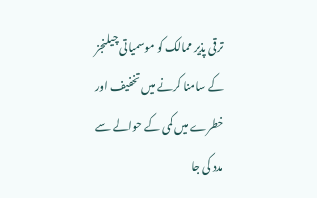ترقی پذیر ممالک کو موسمیاتی چیلنجز کے سامنا کرنے میں تخفیف اور خطرے میں کمی کے حوالے سے مدد کی جا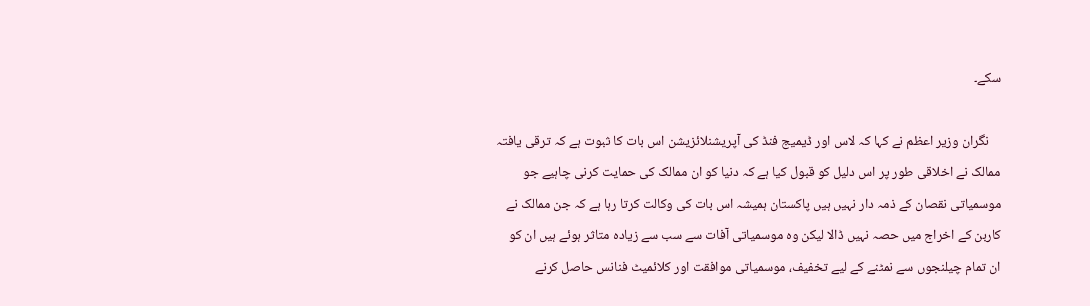سکے۔

    نگران وزیر اعظم نے کہا کہ لاس اور ڈیمیج فنڈ کی آپریشنلائزیشن اس بات کا ثبوت ہے کہ ترقی یافتہ ممالک نے اخلاقی طور پر اس دلیل کو قبول کیا ہے کہ دنیا کو ان ممالک کی حمایت کرنی چاہیے جو موسمیاتی نقصان کے ذمہ دار نہیں ہیں پاکستان ہمیشہ اس بات کی وکالت کرتا رہا ہے کہ جن ممالک نے کاربن کے اخراج میں حصہ نہیں ڈالا لیکن وہ موسمیاتی آفات سے سب سے زیادہ متاثر ہوئے ہیں ان کو ان تمام چیلنجوں سے نمٹنے کے لیے تخفیف، موسمیاتی موافقت اور کلائمیٹ فنانس حاصل کرنے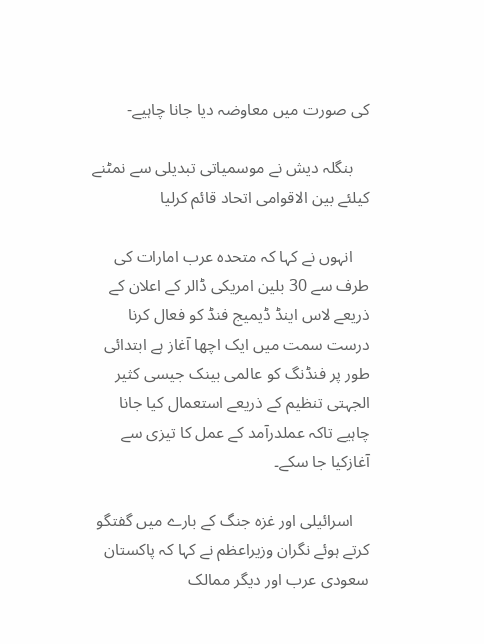کی صورت میں معاوضہ دیا جانا چاہیے-

    بنگلہ دیش نے موسمیاتی تبدیلی سے نمٹنے کیلئے بین الاقوامی اتحاد قائم کرلیا

    انہوں نے کہا کہ متحدہ عرب امارات کی طرف سے 30 بلین امریکی ڈالر کے اعلان کے ذریعے لاس اینڈ ڈیمیج فنڈ کو فعال کرنا درست سمت میں ایک اچھا آغاز ہے ابتدائی طور پر فنڈنگ کو عالمی بینک جیسی کثیر الجہتی تنظیم کے ذریعے استعمال کیا جانا چاہیے تاکہ عملدرآمد کے عمل کا تیزی سے آغازکیا جا سکے۔

    اسرائیلی اور غزہ جنگ کے بارے میں گفتگو کرتے ہوئے نگران وزیراعظم نے کہا کہ پاکستان سعودی عرب اور دیگر ممالک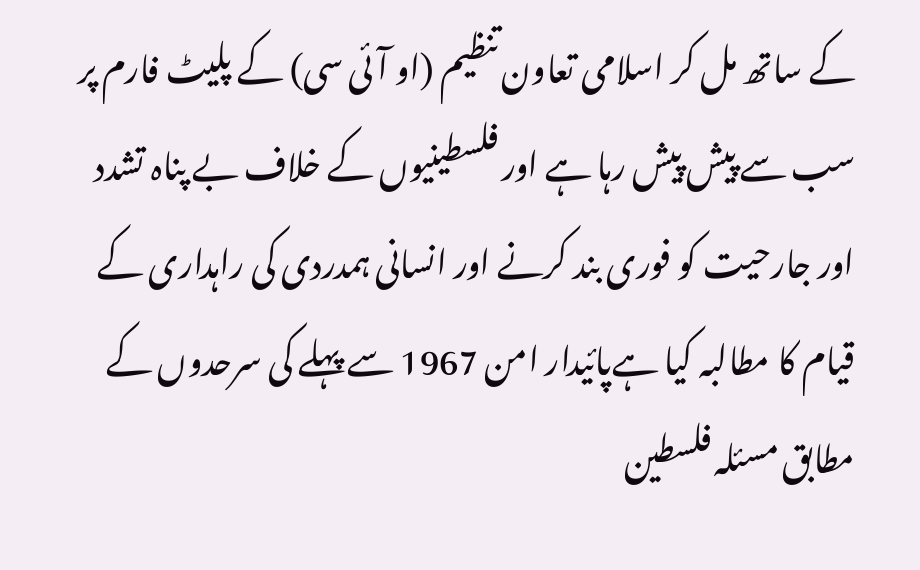کے ساتھ مل کر اسلامی تعاون تنظیم (او آئی سی) کے پلیٹ فارم پر سب سے پیش پیش رہا ہے اور فلسطینیوں کے خلاف بے پناہ تشدد اور جارحیت کو فوری بند کرنے اور انسانی ہمدردی کی راہداری کے قیام کا مطالبہ کیا ہےپائیدار امن 1967 سے پہلے کی سرحدوں کے مطابق مسئلہ فلسطین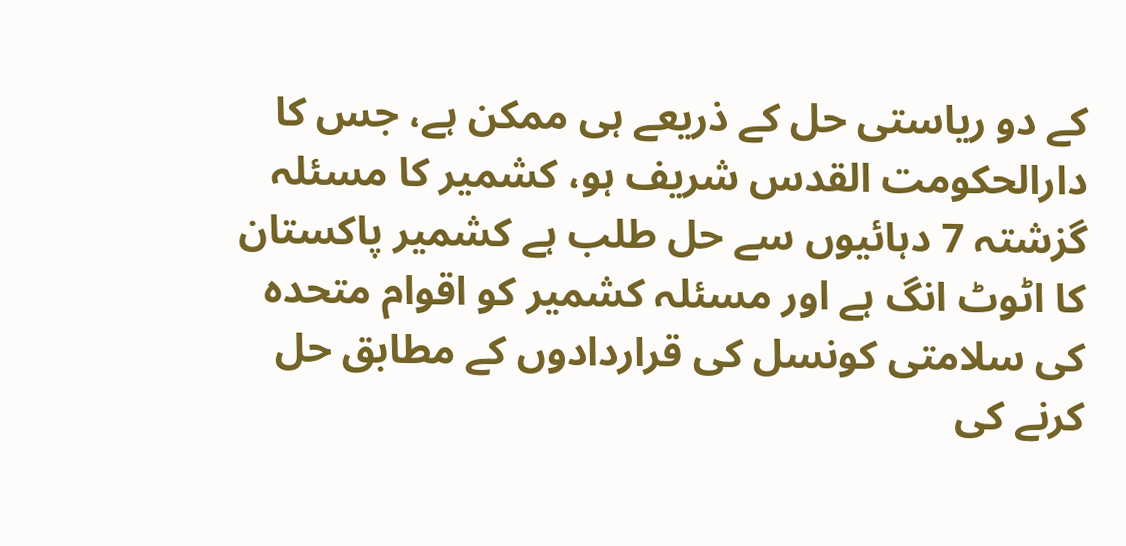کے دو ریاستی حل کے ذریعے ہی ممکن ہے، جس کا دارالحکومت القدس شریف ہو، کشمیر کا مسئلہ گزشتہ 7 دہائیوں سے حل طلب ہے کشمیر پاکستان کا اٹوٹ انگ ہے اور مسئلہ کشمیر کو اقوام متحدہ کی سلامتی کونسل کی قراردادوں کے مطابق حل کرنے کی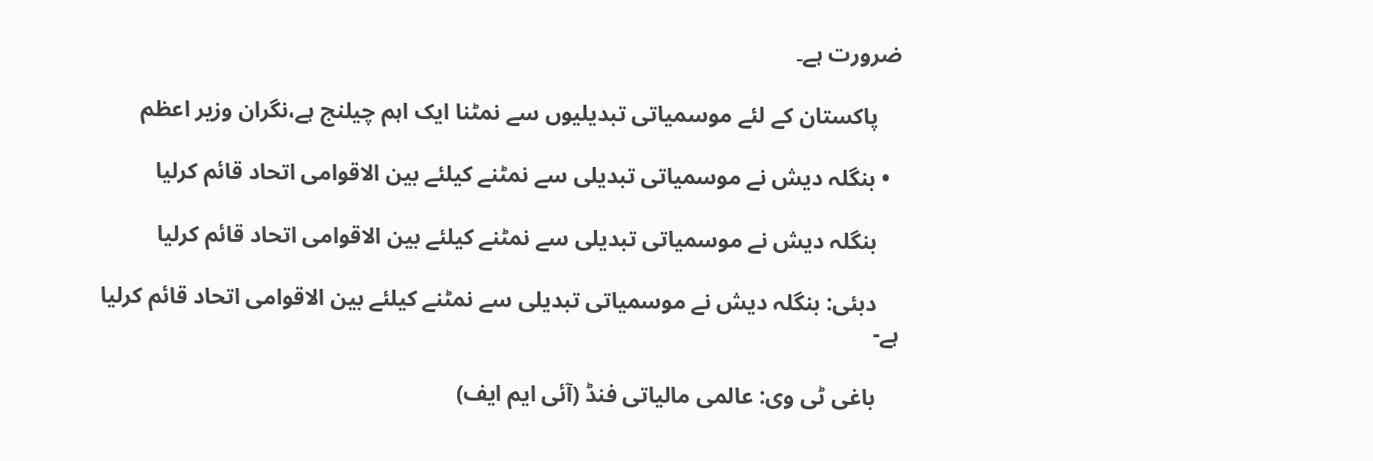ضرورت ہے۔

    پاکستان کے لئے موسمیاتی تبدیلیوں سے نمٹنا ایک اہم چیلنج ہے،نگران وزیر اعظم

  • بنگلہ دیش نے موسمیاتی تبدیلی سے نمٹنے کیلئے بین الاقوامی اتحاد قائم کرلیا

    بنگلہ دیش نے موسمیاتی تبدیلی سے نمٹنے کیلئے بین الاقوامی اتحاد قائم کرلیا

    دبئی: بنگلہ دیش نے موسمیاتی تبدیلی سے نمٹنے کیلئے بین الاقوامی اتحاد قائم کرلیا ہے-

    باغی ٹی وی: عالمی مالیاتی فنڈ (آئی ایم ایف)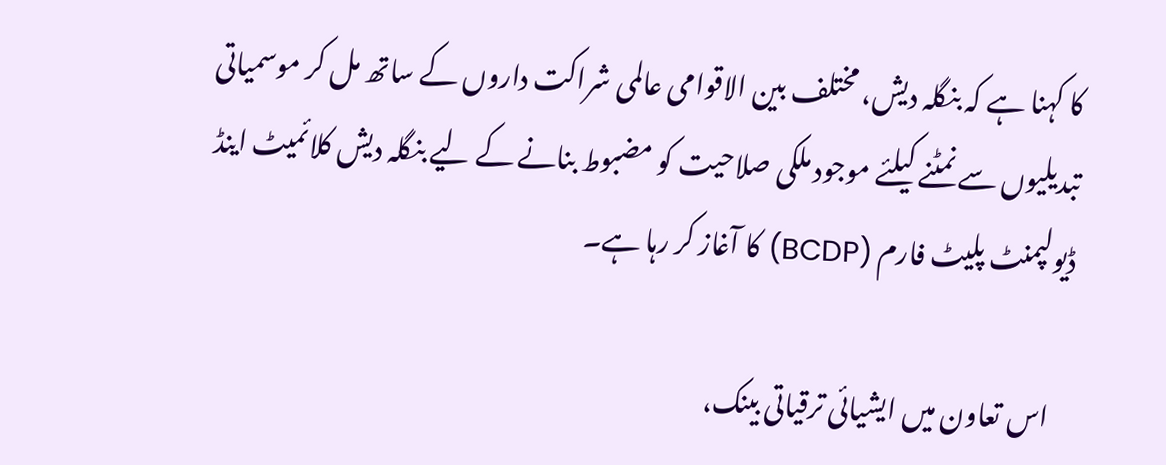کا کہنا ہے کہ بنگلہ دیش، مختلف بین الاقوامی عالمی شراکت داروں کے ساتھ مل کر موسمیاتی تبدیلیوں سے نمٹنے کیلئے موجود ملکی صلاحیت کو مضبوط بنانے کے لیے بنگلہ دیش کلائمیٹ اینڈ ڈیولپمنٹ پلیٹ فارم (BCDP) کا آغاز کر رہا ہے۔

    اس تعاون میں ایشیائی ترقیاتی بینک،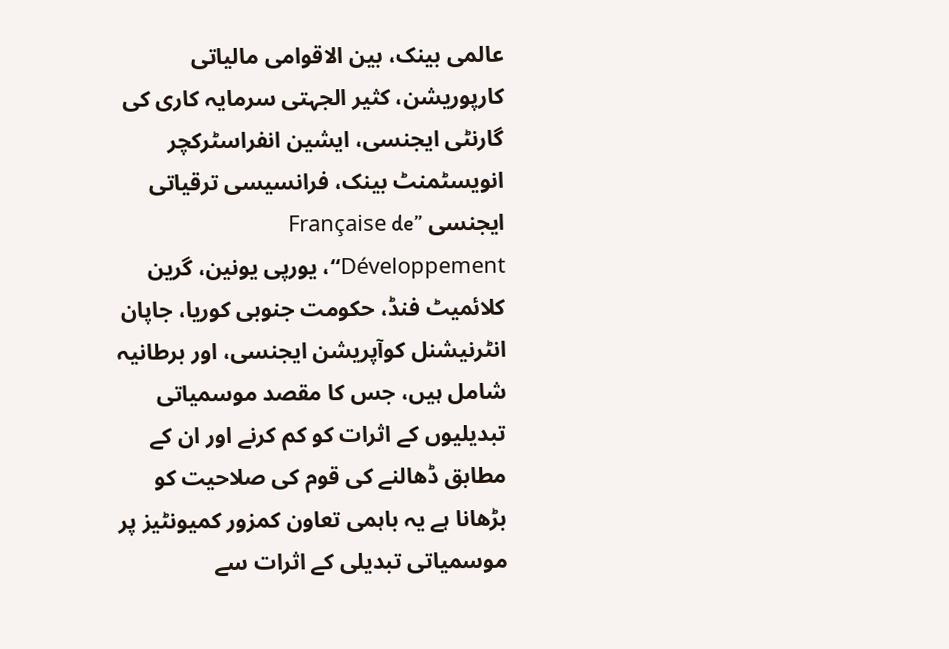عالمی بینک، بین الاقوامی مالیاتی کارپوریشن، کثیر الجہتی سرمایہ کاری کی گارنٹی ایجنسی، ایشین انفراسٹرکچر انویسٹمنٹ بینک، فرانسیسی ترقیاتی ایجنسی ”Française de Développement“، یورپی یونین، گرین کلائمیٹ فنڈ، حکومت جنوبی کوریا، جاپان انٹرنیشنل کوآپریشن ایجنسی، اور برطانیہ شامل ہیں، جس کا مقصد موسمیاتی تبدیلیوں کے اثرات کو کم کرنے اور ان کے مطابق ڈھالنے کی قوم کی صلاحیت کو بڑھانا ہے یہ باہمی تعاون کمزور کمیونٹیز پر موسمیاتی تبدیلی کے اثرات سے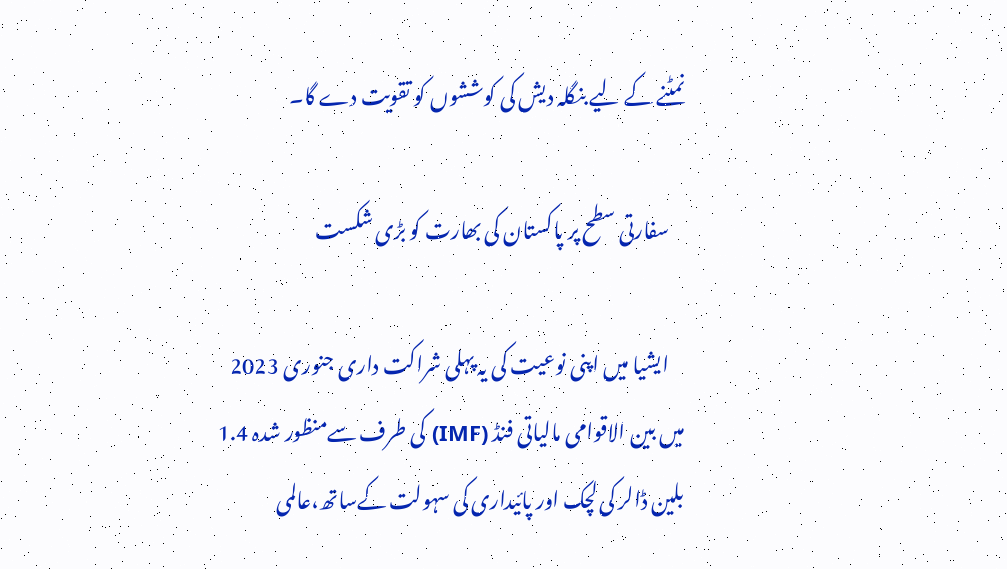نمٹنے کے لیے بنگلہ دیش کی کوششوں کو تقویت دے گا۔

    سفارتی سطح پر پاکستان کی بھارت کو بڑی شکست

    ایشیا میں اپنی نوعیت کی یہ پہلی شراکت داری جنوری 2023 میں بین الاقوامی مالیاتی فنڈ (IMF) کی طرف سےمنظور شدہ 1.4 بلین ڈالر کی لچک اور پائیداری کی سہولت کےساتھ،عالمی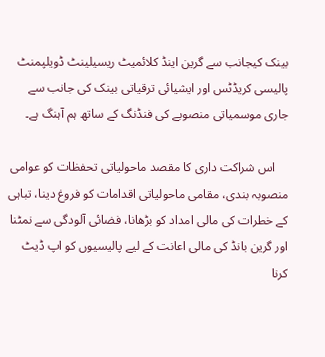بینک کیجانب سے گرین اینڈ کلائمیٹ ریسیلینٹ ڈویلپمنٹ پالیسی کریڈٹس اور ایشیائی ترقیاتی بینک کی جانب سے جاری موسمیاتی منصوبے کی فنڈنگ کے ساتھ ہم آہنگ ہے۔

    اس شراکت داری کا مقصد ماحولیاتی تحفظات کو عوامی منصوبہ بندی، مقامی ماحولیاتی اقدامات کو فروغ دینا، تباہی کے خطرات کی مالی امداد کو بڑھانا، فضائی آلودگی سے نمٹنا اور گرین بانڈ کی مالی اعانت کے لیے پالیسیوں کو اپ ڈیٹ کرنا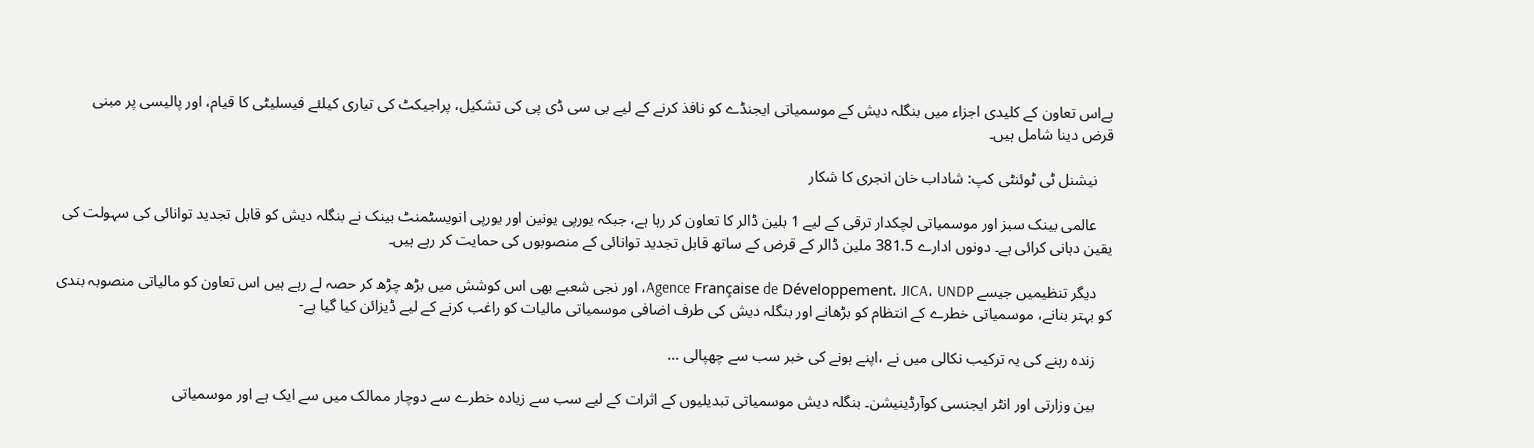ہےاس تعاون کے کلیدی اجزاء میں بنگلہ دیش کے موسمیاتی ایجنڈے کو نافذ کرنے کے لیے بی سی ڈی پی کی تشکیل، پراجیکٹ کی تیاری کیلئے فیسلیٹی کا قیام، اور پالیسی پر مبنی قرض دینا شامل ہیں۔

    نیشنل ٹی ٹوئنٹی کپ: شاداب خان انجری کا شکار

    عالمی بینک سبز اور موسمیاتی لچکدار ترقی کے لیے 1 بلین ڈالر کا تعاون کر رہا ہے، جبکہ یورپی یونین اور یورپی انویسٹمنٹ بینک نے بنگلہ دیش کو قابل تجدید توانائی کی سہولت کی یقین دہانی کرائی ہے۔ دونوں ادارے 381.5 ملین ڈالر کے قرض کے ساتھ قابل تجدید توانائی کے منصوبوں کی حمایت کر رہے ہیں۔

    دیگر تنظیمیں جیسے Agence Française de Développement، JICA، UNDP، اور نجی شعبے بھی اس کوشش میں بڑھ چڑھ کر حصہ لے رہے ہیں اس تعاون کو مالیاتی منصوبہ بندی کو بہتر بنانے، موسمیاتی خطرے کے انتظام کو بڑھانے اور بنگلہ دیش کی طرف اضافی موسمیاتی مالیات کو راغب کرنے کے لیے ڈیزائن کیا گیا ہے-

    زندہ رہنے کی یہ ترکیب نکالی میں نے ،اپنے ہونے کی خبر سب سے چھپالی …

    بین وزارتی اور انٹر ایجنسی کوآرڈینیشن۔ بنگلہ دیش موسمیاتی تبدیلیوں کے اثرات کے لیے سب سے زیادہ خطرے سے دوچار ممالک میں سے ایک ہے اور موسمیاتی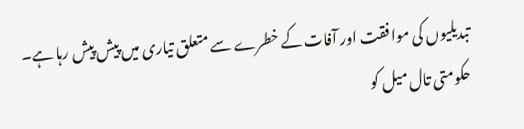تبدیلیوں کی موافقت اور آفات کے خطرے سے متعلق تیاری میں پیش پیش رہا ہے۔ حکومتی تال میل کو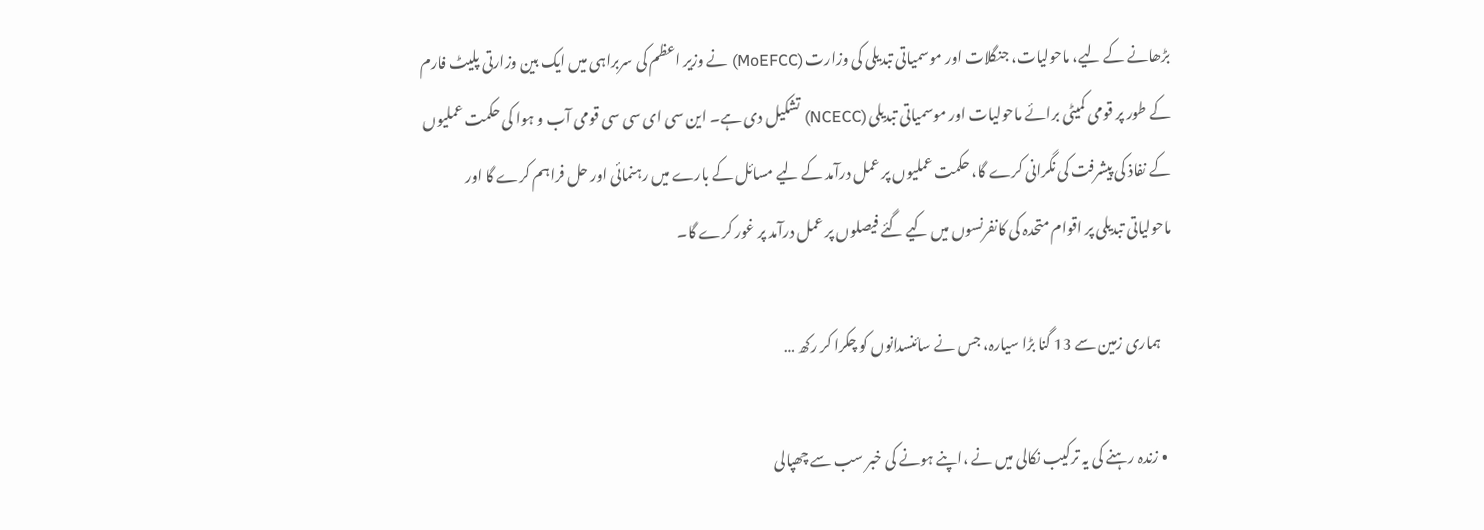بڑھانے کے لیے، ماحولیات، جنگلات اور موسمیاتی تبدیلی کی وزارت (MoEFCC) نے وزیر اعظم کی سربراہی میں ایک بین وزارتی پلیٹ فارم کے طور پر قومی کمیٹی برائے ماحولیات اور موسمیاتی تبدیلی (NCECC) تشکیل دی ہے۔ این سی ای سی سی قومی آب و ہوا کی حکمت عملیوں کے نفاذ کی پیشرفت کی نگرانی کرے گا، حکمت عملیوں پر عمل درآمد کے لیے مسائل کے بارے میں رہنمائی اور حل فراہم کرے گا اور ماحولیاتی تبدیلی پر اقوام متحدہ کی کانفرنسوں میں کیے گئے فیصلوں پر عمل درآمد پر غور کرے گا۔

    ہماری زمین سے 13 گنا بڑا سیارہ، جس نے سائنسدانوں کو چکرا کر رکھ …

  • زندہ رہنے کی یہ ترکیب نکالی میں نے ،اپنے ہونے کی خبر سب سے چھپالی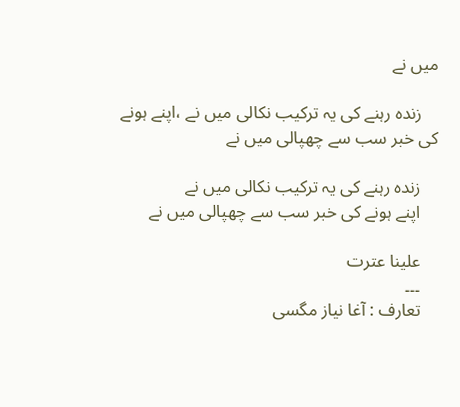میں نے

    زندہ رہنے کی یہ ترکیب نکالی میں نے ،اپنے ہونے کی خبر سب سے چھپالی میں نے

    زندہ رہنے کی یہ ترکیب نکالی میں نے
    اپنے ہونے کی خبر سب سے چھپالی میں نے

    علینا عترت
    ۔۔۔
    تعارف : آغا نیاز مگسی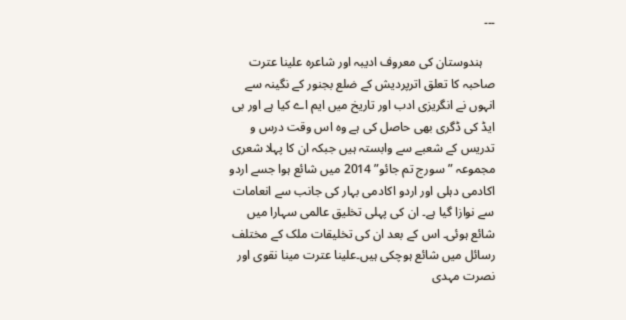۔۔۔

    ہندوستان کی معروف ادیبہ اور شاعرہ علینا عترت صاحبہ کا تعلق اترپردیش کے ضلع بجنور کے نگینہ سے انہوں نے انگریزی ادب اور تاریخ میں ایم اے کیا ہے اور بی ایڈ کی ڈگری بھی حاصل کی ہے وہ اس وقت درس و تدریس کے شعبے سے وابستہ ہیں جبکہ ان کا پہلا شعری مجموعہ ” سورج تم جائو” 2014 میں شائع ہوا جسے اردو اکادمی دہلی اور اردو اکادمی بہار کی جانب سے انعامات سے نوازا گیا ہے۔ ان کی پہلی تخلیق عالمی سہارا میں شائع ہوئی۔ اس کے بعد ان کی تخلیقات ملک کے مختلف رسائل میں شائع ہوچکی ہیں۔علینا عترت مینا نقوی اور نصرت مہدی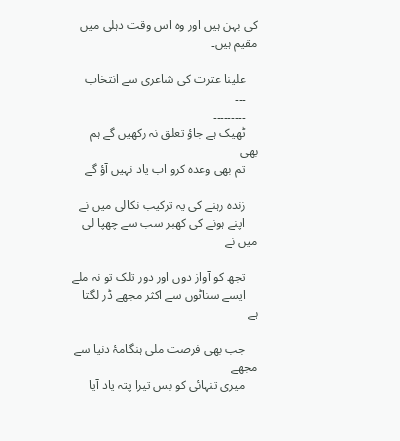کی بہن ہیں اور وہ اس وقت دہلی میں مقیم ہیں۔

    علینا عترت کی شاعری سے انتخاب
    ۔۔۔
    ۔۔۔۔۔۔۔۔۔
    ٹھیک ہے جاؤ تعلق نہ رکھیں گے ہم بھی
    تم بھی وعدہ کرو اب یاد نہیں آؤ گے

    زندہ رہنے کی یہ ترکیب نکالی میں نے
    اپنے ہونے کی کھبر سب سے چھپا لی میں نے

    تجھ کو آواز دوں اور دور تلک تو نہ ملے
    ایسے سناٹوں سے اکثر مجھے ڈر لگتا ہے

    جب بھی فرصت ملی ہنگامۂ دنیا سے مجھے
    میری تنہائی کو بس تیرا پتہ یاد آیا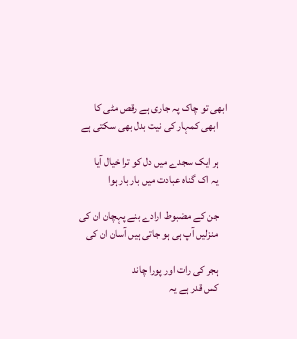ابھی تو چاک پہ جاری ہے رقص مٹی کا
    ابھی کمہار کی نیت بدل بھی سکتی ہے

    ہر ایک سجدے میں دل کو ترا خیال آیا
    یہ اک گناہ عبادت میں بار بار ہوا

    جن کے مضبوط ارادے بنے پہچان ان کی
    منزلیں آپ ہی ہو جاتی ہیں آسان ان کی

    ہجر کی رات اور پورا چاند
    کس قدر ہے یہ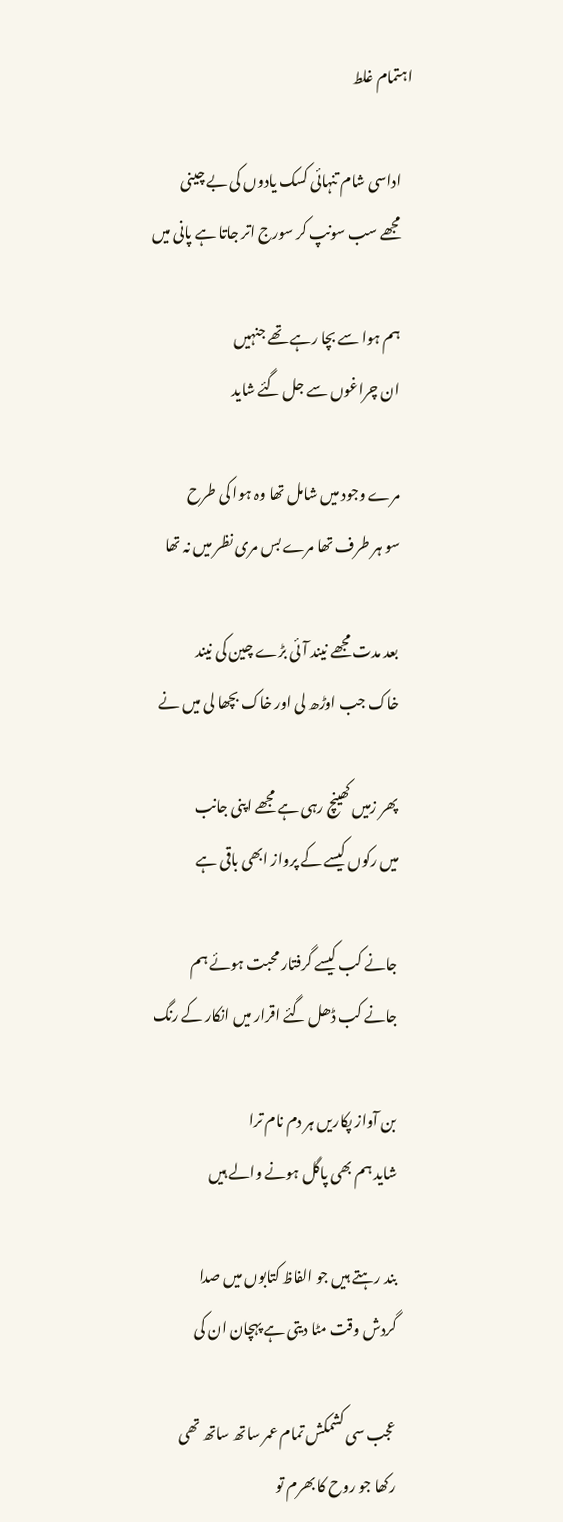اہتمام غلط

    اداسی شام تنہائی کسک یادوں کی بے چینی
    مجھے سب سونپ کر سورج اتر جاتا ہے پانی میں

    ہم ہوا سے بچا رہے تھے جنہیں
    ان چراغوں سے جل گئے شاید

    مرے وجود میں شامل تھا وہ ہوا کی طرح
    سو ہر طرف تھا مرے بس مری نظر میں نہ تھا

    بعد مدت مجھے نیند آئی بڑے چین کی نیند
    خاک جب اوڑھ لی اور خاک بچھا لی میں نے

    پھر زمیں کھینچ رہی ہے مجھے اپنی جانب
    میں رکوں کیسے کے پرواز ابھی باقی ہے

    جانے کب کیسے گرفتار محبت ہوئے ہم
    جانے کب ڈھل گئے اقرار میں انکار کے رنگ

    بن آواز پکاریں ہر دم نام ترا
    شاید ہم بھی پاگل ہونے والے ہیں

    بند رہتے ہیں جو الفاظ کتابوں میں صدا
    گردش وقت مٹا دیتی ہے پہچان ان کی

    عجب سی کشمکش تمام عمر ساتھ ساتھ تھی
    رکھا جو روح کا بھرم تو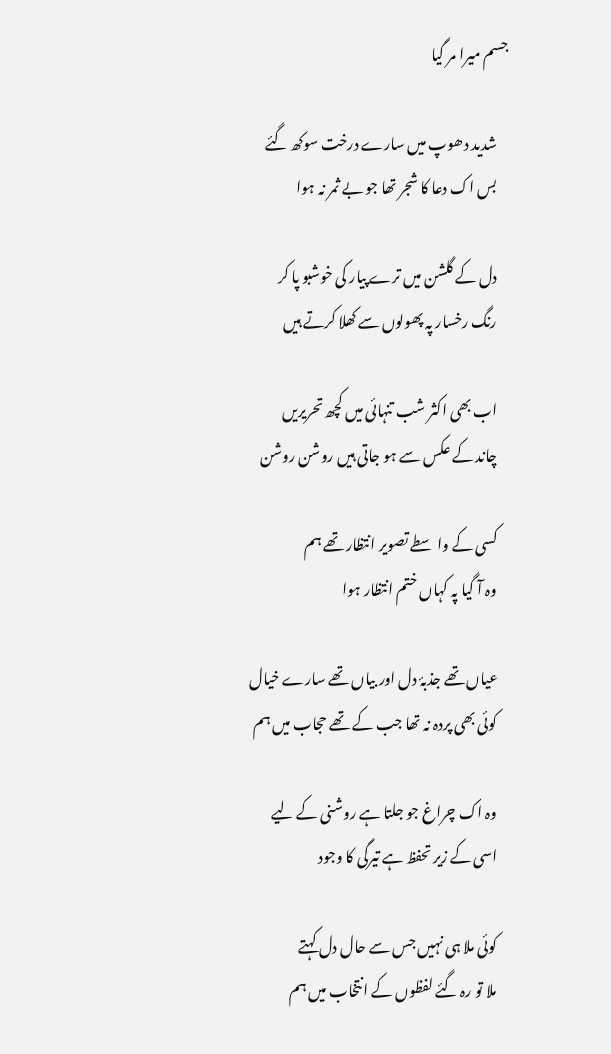جسم میرا مر گیا

    شدید دھوپ میں سارے درخت سوکھ گئے
    بس اک دعا کا شجر تھا جو بے ثمر نہ ہوا

    دل کے گلشن میں ترے پیار کی خوشبو پا کر
    رنگ رخسار پہ پھولوں سے کھلا کرتے ہیں

    اب بھی اکثر شب تنہائی میں کچھ تحریریں
    چاند کے عکس سے ہو جاتی ہیں روشن روشن

    کسی کے واسطے تصویر انتظار تھے ہم
    وہ آ گیا پہ کہاں ختم انتظار ہوا

    عیاں تھے جذبۂ دل اور بیاں تھے سارے خیال
    کوئی بھی پردہ نہ تھا جب کے تھے حجاب میں ہم

    وہ اک چراغ جو جلتا ہے روشنی کے لیے
    اسی کے زیر تحفظ ہے تیرگی کا وجود

    کوئی ملا ہی نہیں جس سے حال دل کہتے
    ملا تو رہ گئے لفظوں کے انتخاب میں ہم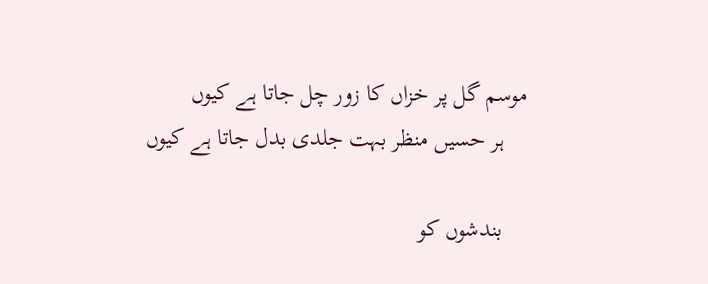موسم گل پر خزاں کا زور چل جاتا ہے کیوں
    ہر حسیں منظر بہت جلدی بدل جاتا ہے کیوں

    بندشوں کو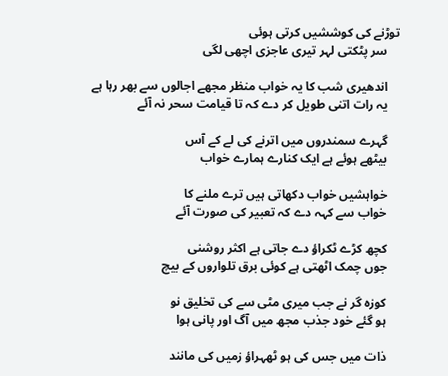توڑنے کی کوششیں کرتی ہوئی
    سر پٹکتی لہر تیری عاجزی اچھی لگی

    اندھیری شب کا یہ خواب منظر مجھے اجالوں سے بھر رہا ہے
    یہ رات اتنی طویل کر دے کہ تا قیامت سحر نہ آئے

    گہرے سمندروں میں اترنے کی لے کے آس
    بیٹھے ہوئے ہے ایک کنارے ہمارے خواب

    خواہشیں خواب دکھاتی ہیں ترے ملنے کا
    خواب سے کہہ دے کہ تعبیر کی صورت آئے

    کچھ کڑے ٹکراؤ دے جاتی ہے اکثر روشنی
    جوں چمک اٹھتی ہے کوئی برق تلواروں کے بیچ

    کوزہ گر نے جب میری مٹی سے کی تخلیق نو
    ہو گئے خود جذب مجھ میں آگ اور پانی ہوا

    ذات میں جس کی ہو ٹھہراؤ زمیں کی مانند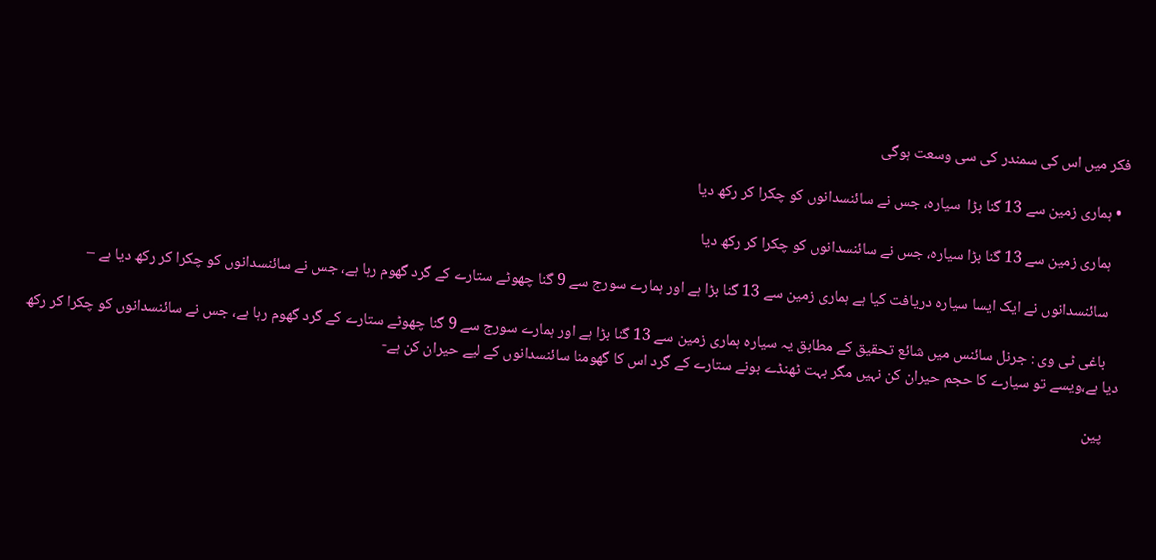فکر میں اس کی سمندر کی سی وسعت ہوگی

  • ہماری زمین سے 13 گنا بڑا  سیارہ، جس نے سائنسدانوں کو چکرا کر رکھ دیا

    ہماری زمین سے 13 گنا بڑا سیارہ، جس نے سائنسدانوں کو چکرا کر رکھ دیا

    سائنسدانوں نے ایک ایسا سیارہ دریافت کیا ہے ہماری زمین سے 13 گنا بڑا ہے اور ہمارے سورج سے 9 گنا چھوٹے ستارے کے گرد گھوم رہا ہے، جس نے سائنسدانوں کو چکرا کر رکھ دیا ہے –

    باغی ٹی وی : جرنل سائنس میں شائع تحقیق کے مطابق یہ سیارہ ہماری زمین سے 13 گنا بڑا ہے اور ہمارے سورج سے 9 گنا چھوٹے ستارے کے گرد گھوم رہا ہے، جس نے سائنسدانوں کو چکرا کر رکھ دیا ہے،ویسے تو سیارے کا حجم حیران کن نہیں مگر بہت ٹھنڈے بونے ستارے کے گرد اس کا گھومنا سائنسدانوں کے لیے حیران کن ہے-

    پین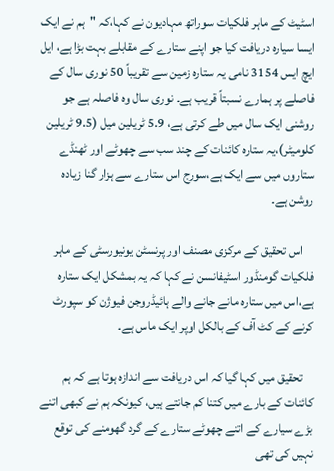اسٹیٹ کے ماہر فلکیات سوراتھ مہادیون نے کہا،کہ "ہم نے ایک ایسا سیارہ دریافت کیا جو اپنے ستارے کے مقابلے بہت بڑا ہے، ایل ایچ ایس 3154 نامی یہ ستارہ زمین سے تقریباً 50 نوری سال کے فاصلے پر ہمارے نسبتاً قریب ہے۔ نوری سال وہ فاصلہ ہے جو روشنی ایک سال میں طے کرتی ہے، 5.9 ٹریلین میل (9.5 ٹریلین کلومیٹر)،یہ ستارہ کائنات کے چند سب سے چھوٹے اور ٹھنڈے ستاروں میں سے ایک ہے،سورج اس ستارے سے ہزار گنا زیادہ روشن ہے۔

    اس تحقیق کے مرکزی مصنف اور پرنسٹن یونیورسٹی کے ماہر فلکیات گومنڈور اسٹیفانسن نے کہا کہ یہ بمشکل ایک ستارہ ہے،اس میں ستارہ مانے جانے والے ہائیڈروجن فیوژن کو سپورٹ کرنے کے کٹ آف کے بالکل اوپر ایک ماس ہے۔

    تحقیق میں کہا گیا کہ اس دریافت سے اندازہ ہوتا ہے کہ ہم کائنات کے بارے میں کتنا کم جانتے ہیں، کیونکہ ہم نے کبھی اتنے بڑے سیارے کے اتنے چھوٹے ستارے کے گرد گھومنے کی توقع نہیں کی تھی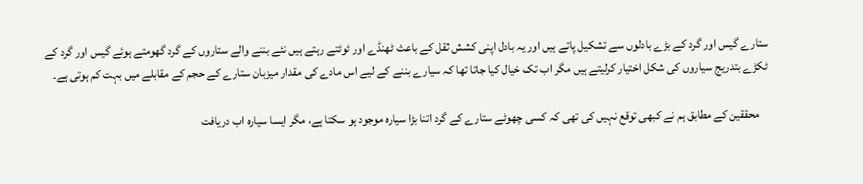ستارے گیس اور گرد کے بڑے بادلوں سے تشکیل پاتے ہیں اور یہ بادل اپنی کشش ثقل کے باعث ٹھنڈے اور ٹوٹتے رہتے ہیں نئے بننے والے ستاروں کے گرد گھومتے ہوئے گیس اور گرد کے ٹکڑے بتدریج سیاروں کی شکل اختیار کرلیتے ہیں مگر اب تک خیال کیا جاتا تھا کہ سیارے بننے کے لیے اس مادے کی مقدار میزبان ستارے کے حجم کے مقابلے میں بہت کم ہوتی ہے۔

    محققین کے مطابق ہم نے کبھی توقع نہیں کی تھی کہ کسی چھوٹے ستارے کے گرد اتنا بڑا سیارہ موجود ہو سکتا ہے، مگر ایسا سیارہ اب دریافت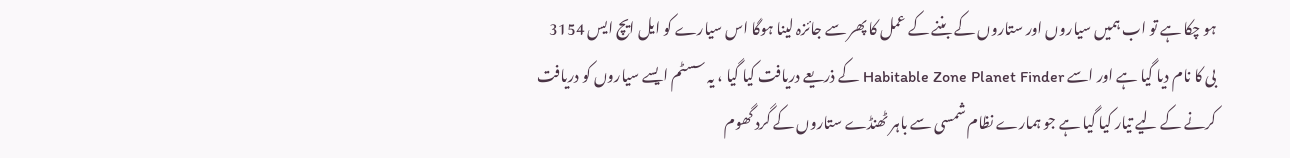ہو چکا ہے تو اب ہمیں سیاروں اور ستاروں کے بننے کے عمل کا پھر سے جائزہ لینا ہوگا اس سیارے کو ایل ایچ ایس 3154 بی کا نام دیا گیا ہے اور اسے Habitable Zone Planet Finder کے ذریعے دریافت کیا گیا ، یہ سسٹم ایسے سیاروں کو دریافت کرنے کے لیے تیار کیا گیا ہے جو ہمارے نظام شمسی سے باہر ٹھنڈے ستاروں کے گرد گھوم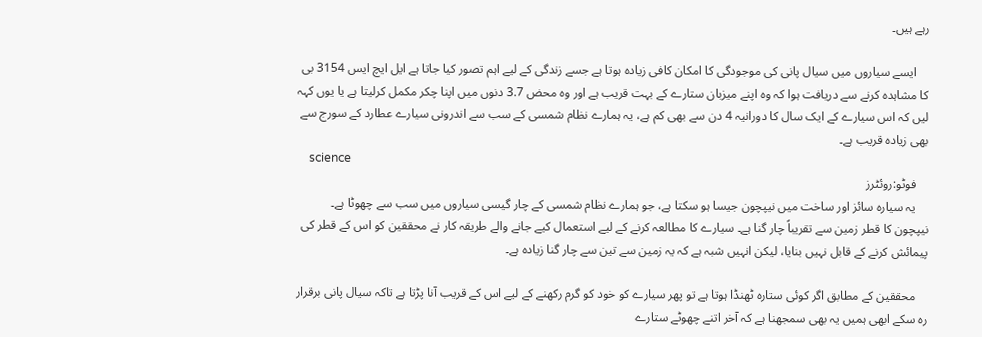رہے ہیں۔

    ایسے سیاروں میں سیال پانی کی موجودگی کا امکان کافی زیادہ ہوتا ہے جسے زندگی کے لیے اہم تصور کیا جاتا ہے ایل ایچ ایس 3154 بی کا مشاہدہ کرنے سے دریافت ہوا کہ وہ اپنے میزبان ستارے کے بہت قریب ہے اور وہ محض 3.7 دنوں میں اپنا چکر مکمل کرلیتا ہے یا یوں کہہ لیں کہ اس سیارے کے ایک سال کا دورانیہ 4 دن سے بھی کم ہے، یہ ہمارے نظام شمسی کے سب سے اندرونی سیارے عطارد کے سورج سے بھی زیادہ قریب ہے۔
    science
    فوٹو:روئٹرز
    یہ سیارہ سائز اور ساخت میں نیپچون جیسا ہو سکتا ہے، جو ہمارے نظام شمسی کے چار گیسی سیاروں میں سب سے چھوٹا ہے۔ نیپچون کا قطر زمین سے تقریباً چار گنا ہے۔ سیارے کا مطالعہ کرنے کے لیے استعمال کیے جانے والے طریقہ کار نے محققین کو اس کے قطر کی پیمائش کرنے کے قابل نہیں بنایا، لیکن انہیں شبہ ہے کہ یہ زمین سے تین سے چار گنا زیادہ ہے۔

    محققین کے مطابق اگر کوئی ستارہ ٹھنڈا ہوتا ہے تو پھر سیارے کو خود کو گرم رکھنے کے لیے اس کے قریب آنا پڑتا ہے تاکہ سیال پانی برقرار رہ سکے ابھی ہمیں یہ بھی سمجھنا ہے کہ آخر اتنے چھوٹے ستارے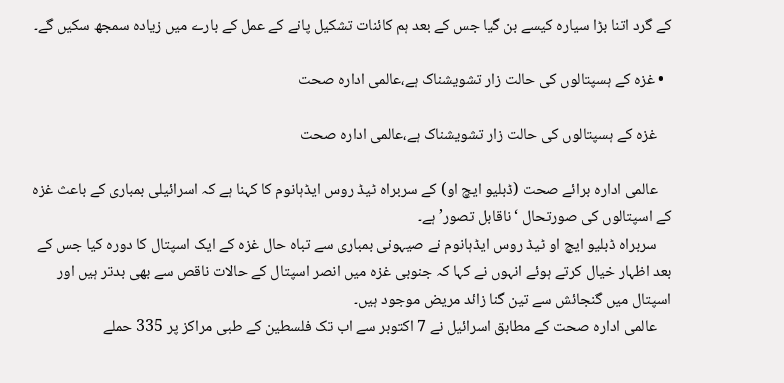کے گرد اتنا بڑا سیارہ کیسے بن گیا جس کے بعد ہم کائنات تشکیل پانے کے عمل کے بارے میں زیادہ سمجھ سکیں گے۔

  • غزہ کے ہسپتالوں کی حالت زار تشویشناک ہے،عالمی ادارہ صحت

    غزہ کے ہسپتالوں کی حالت زار تشویشناک ہے،عالمی ادارہ صحت

    عالمی ادارہ برائے صحت (ڈبلیو ایچ او) کے سربراہ ٹیڈ روس ایڈہانوم کا کہنا ہے کہ اسرائیلی بمباری کے باعث غزہ کے اسپتالوں کی صورتحال ‘ناقابل تصور’ ہے۔
    سربراہ ڈبلیو ایچ او ٹیڈ روس ایڈہانوم نے صیہونی بمباری سے تباہ حال غزہ کے ایک اسپتال کا دورہ کیا جس کے بعد اظہار خیال کرتے ہوئے انہوں نے کہا کہ جنوبی غزہ میں انصر اسپتال کے حالات ناقص سے بھی بدتر ہیں اور اسپتال میں گنجائش سے تین گنا زائد مریض موجود ہیں۔
    عالمی ادارہ صحت کے مطابق اسرائیل نے 7 اکتوبر سے اب تک فلسطین کے طبی مراکز پر 335 حملے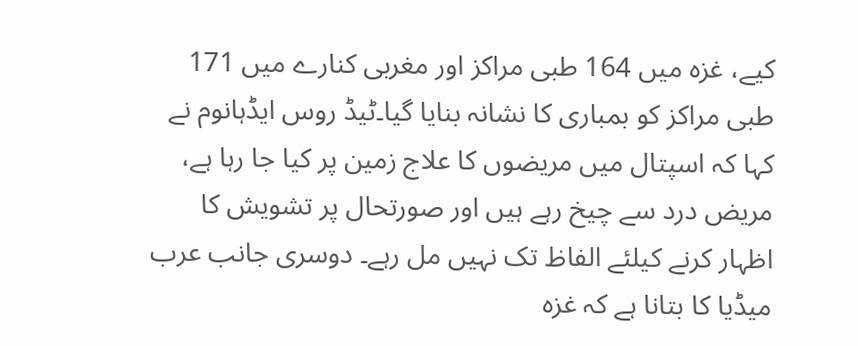کیے، غزہ میں 164 طبی مراکز اور مغربی کنارے میں 171 طبی مراکز کو بمباری کا نشانہ بنایا گیا۔ٹیڈ روس ایڈہانوم نے کہا کہ اسپتال میں مریضوں کا علاج زمین پر کیا جا رہا ہے، مریض درد سے چیخ رہے ہیں اور صورتحال پر تشویش کا اظہار کرنے کیلئے الفاظ تک نہیں مل رہے۔ دوسری جانب عرب میڈیا کا بتانا ہے کہ غزہ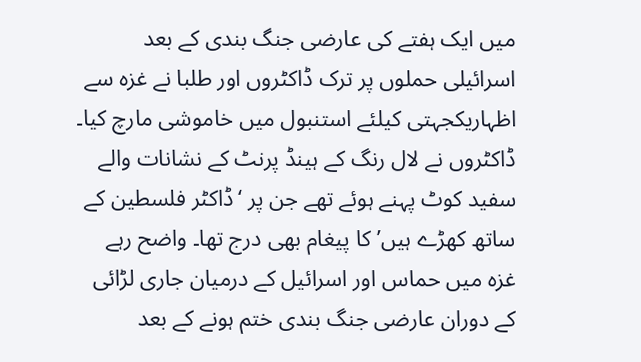میں ایک ہفتے کی عارضی جنگ بندی کے بعد اسرائیلی حملوں پر ترک ڈاکٹروں اور طلبا نے غزہ سے اظہاریکجہتی کیلئے استنبول میں خاموشی مارچ کیا۔ ڈاکٹروں نے لال رنگ کے ہینڈ پرنٹ کے نشانات والے سفید کوٹ پہنے ہوئے تھے جن پر ‘ڈاکٹر فلسطین کے ساتھ کھڑے ہیں’ کا پیغام بھی درج تھا۔ واضح رہے غزہ میں حماس اور اسرائیل کے درمیان جاری لڑائی کے دوران عارضی جنگ بندی ختم ہونے کے بعد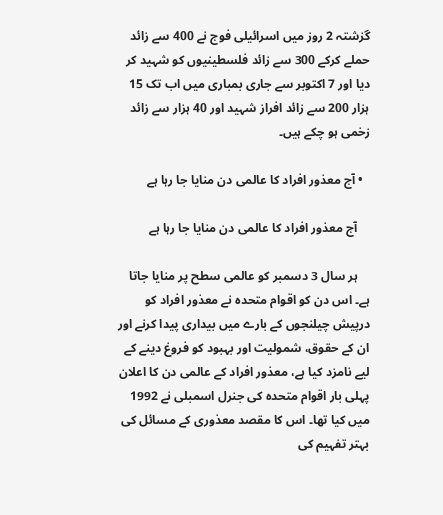گزشتہ 2 روز میں اسرائیلی فوج نے 400 سے زائد حملے کرکے 300 سے زائد فلسطینیوں کو شہید کر دیا اور 7 اکتوبر سے جاری بمباری میں اب تک 15 ہزار 200 سے زائد افراز شہید اور 40 ہزار سے زائد زخمی ہو چکے ہیں۔

  • آج معذور افراد کا عالمی دن منایا جا رہا ہے

    آج معذور افراد کا عالمی دن منایا جا رہا ہے

    ہر سال 3 دسمبر کو عالمی سطح پر منایا جاتا ہے۔ اس دن کو اقوام متحدہ نے معذور افراد کو درپیش چیلنجوں کے بارے میں بیداری پیدا کرنے اور ان کے حقوق، شمولیت اور بہبود کو فروغ دینے کے لیے نامزد کیا ہے، معذور افراد کے عالمی دن کا اعلان پہلی بار اقوام متحدہ کی جنرل اسمبلی نے 1992 میں کیا تھا۔ اس کا مقصد معذوری کے مسائل کی بہتر تفہیم کی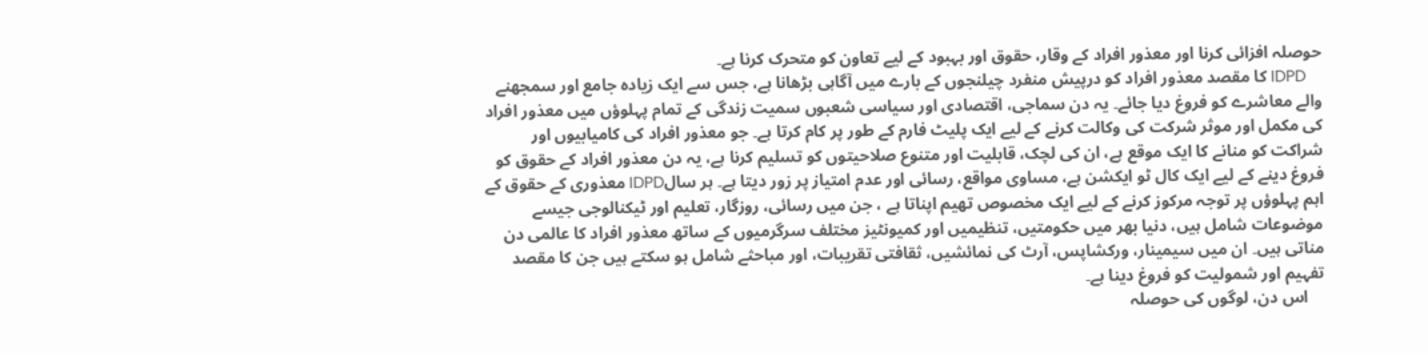حوصلہ افزائی کرنا اور معذور افراد کے وقار، حقوق اور بہبود کے لیے تعاون کو متحرک کرنا ہے۔
    IDPD کا مقصد معذور افراد کو درپیش منفرد چیلنجوں کے بارے میں آگاہی بڑھانا ہے، جس سے ایک زیادہ جامع اور سمجھنے والے معاشرے کو فروغ دیا جائے۔ یہ دن سماجی، اقتصادی اور سیاسی شعبوں سمیت زندگی کے تمام پہلوؤں میں معذور افراد کی مکمل اور موثر شرکت کی وکالت کرنے کے لیے ایک پلیٹ فارم کے طور پر کام کرتا ہے۔ جو معذور افراد کی کامیابیوں اور شراکت کو منانے کا ایک موقع ہے، ان کی لچک، قابلیت اور متنوع صلاحیتوں کو تسلیم کرنا ہے، یہ دن معذور افراد کے حقوق کو فروغ دینے کے لیے ایک کال ٹو ایکشن ہے، مساوی مواقع، رسائی اور عدم امتیاز پر زور دیتا ہے۔ ہر سالIDPD معذوری کے حقوق کے اہم پہلوؤں پر توجہ مرکوز کرنے کے لیے ایک مخصوص تھیم اپناتا ہے ، جن میں رسائی، روزگار، تعلیم اور ٹیکنالوجی جیسے موضوعات شامل ہیں، دنیا بھر میں حکومتیں، تنظیمیں اور کمیونٹیز مختلف سرگرمیوں کے ساتھ معذور افراد کا عالمی دن مناتی ہیں۔ ان میں سیمینار، ورکشاپس، آرٹ کی نمائشیں، ثقافتی تقریبات، اور مباحثے شامل ہو سکتے ہیں جن کا مقصد تفہیم اور شمولیت کو فروغ دینا ہے۔
    اس دن، لوگوں کی حوصلہ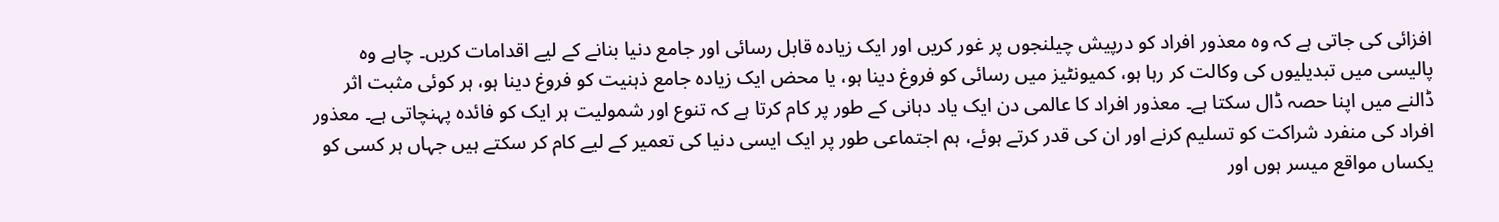افزائی کی جاتی ہے کہ وہ معذور افراد کو درپیش چیلنجوں پر غور کریں اور ایک زیادہ قابل رسائی اور جامع دنیا بنانے کے لیے اقدامات کریں۔ چاہے وہ پالیسی میں تبدیلیوں کی وکالت کر رہا ہو، کمیونٹیز میں رسائی کو فروغ دینا ہو، یا محض ایک زیادہ جامع ذہنیت کو فروغ دینا ہو، ہر کوئی مثبت اثر ڈالنے میں اپنا حصہ ڈال سکتا ہے۔ معذور افراد کا عالمی دن ایک یاد دہانی کے طور پر کام کرتا ہے کہ تنوع اور شمولیت ہر ایک کو فائدہ پہنچاتی ہے۔ معذور افراد کی منفرد شراکت کو تسلیم کرنے اور ان کی قدر کرتے ہوئے، ہم اجتماعی طور پر ایک ایسی دنیا کی تعمیر کے لیے کام کر سکتے ہیں جہاں ہر کسی کو یکساں مواقع میسر ہوں اور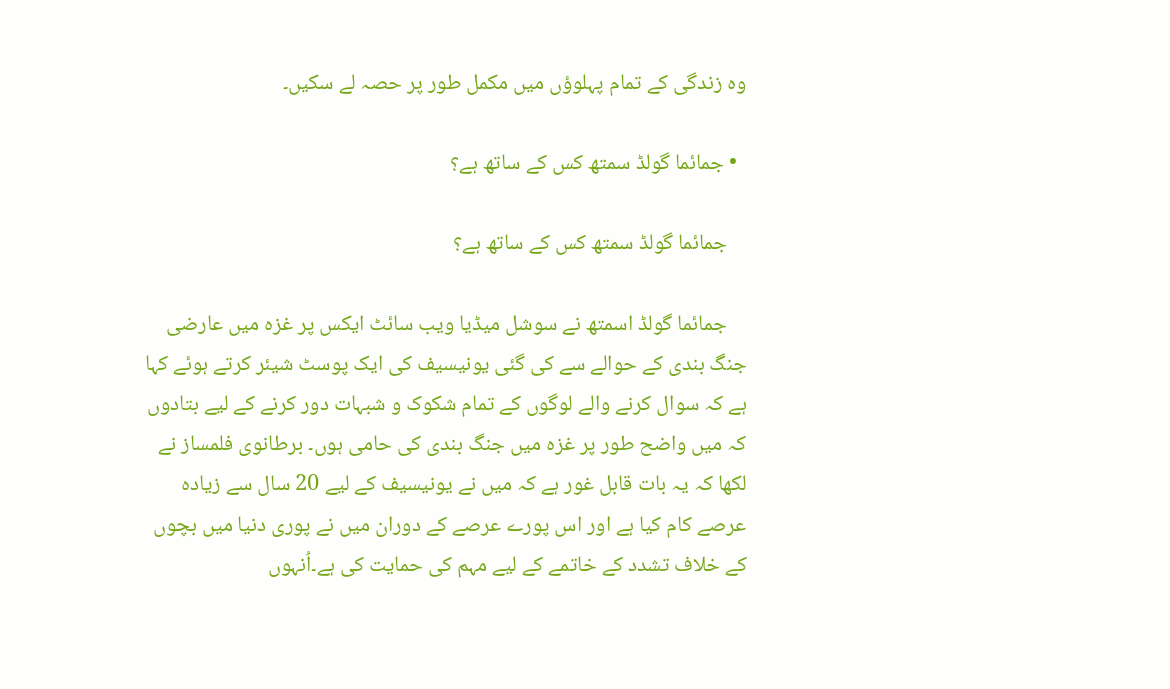وہ زندگی کے تمام پہلوؤں میں مکمل طور پر حصہ لے سکیں۔

  • جمائما گولڈ سمتھ کس کے ساتھ ہے؟

    جمائما گولڈ سمتھ کس کے ساتھ ہے؟

    جمائما گولڈ اسمتھ نے سوشل میڈیا ویب سائٹ ایکس پر غزہ میں عارضی جنگ بندی کے حوالے سے کی گئی یونیسیف کی ایک پوسٹ شیئر کرتے ہوئے کہا ہے کہ سوال کرنے والے لوگوں کے تمام شکوک و شبہات دور کرنے کے لیے بتادوں کہ میں واضح طور پر غزہ میں جنگ بندی کی حامی ہوں۔ برطانوی فلمساز نے لکھا کہ یہ بات قابل غور ہے کہ میں نے یونیسیف کے لیے 20 سال سے زیادہ عرصے کام کیا ہے اور اس پورے عرصے کے دوران میں نے پوری دنیا میں بچوں کے خلاف تشدد کے خاتمے کے لیے مہم کی حمایت کی ہے۔اُنہوں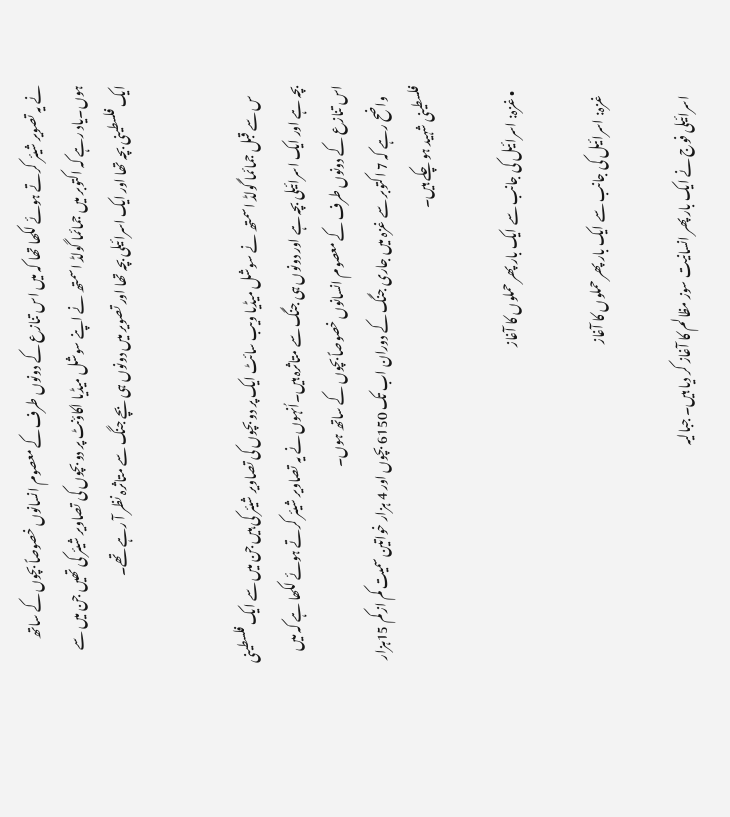نے یہ تصویر شیئر کرتے ہوئے لکھا تھا کہ میں اس تنازع کے دونوں طرف کے معصوم انسانوں خصوصاً بچوں کے ساتھ ہوں۔یاد رہے کہ اکتوبر میں جمائما گولڈ اسمتھ نے اپنے سوشل میڈیا اکاؤنٹ پر دو بچوں کی تصاویر شیئر کی تھیں جن میں سے ایک فلسطینی بچہ تھا اور ایک اسرائیلی بچہ تھا اور تصویر میں دونوں ہی بچے جنگ سے متاثرہ نظر آ رہے تھے۔


    س سے قبل جمائما گولڈ اسمتھ نے سوشل میڈیا ویب سائٹ ایک پر دو بچوں کی تصاویر شیئر کی ہیں جن میں سے ایک فلسطینی بچہ ہے اور ایک اسرائیلی بچہ ہے اور دونوں ہی جنگ سے متاثرہ ہیں۔اُنہوں نے یہ تصاویر شیئر کرتے ہوئے لکھا ہے کہ میں اس تنازع کے دونوں طرف کے معصوم انسانوں خصوصاً بچوں کے ساتھ ہوں۔
    واضح رہے کہ 7 اکتوبر سے غزہ میں جاری جنگ کے دوران اب تک 6150 بچوں اور 4 ہزار خواتین سمیت کم از کم 15ہزار فلسطینی شہید ہو چکے ہیں۔

  • غزہ: اسرائیل کی جانب سے ایک بار پھر حملوں کا آغاز

    غزہ: اسرائیل کی جانب سے ایک بار پھر حملوں کا آغاز

    اسرائیلی فوج نے ایک بار پھر انسانیت سوز مظالم کا آغاز کر دیا ہیں۔ جبالیہ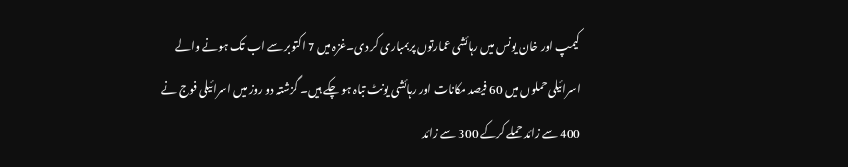کیمپ اور خان یونس میں رہائشی عمارتوں پربمباری کر دی۔غزہ میں 7 اکتوبر سے اب تک ہونے والے اسرائیلی حملوں میں 60 فیصد مکانات اور رہائشی یونٹ تباہ ہو چکے ہیں۔ گزشتہ دو روز میں اسرائیلی فوج نے 400 سے زائد حملے کرکے 300 سے زائد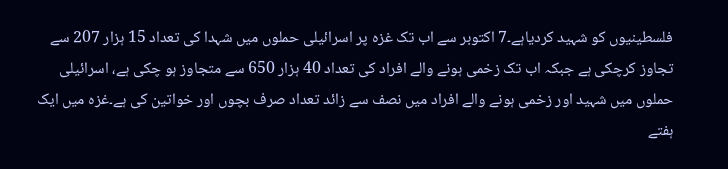فلسطینیوں کو شہید کردیاہے۔7 اکتوبر سے اب تک غزہ پر اسرائیلی حملوں میں شہدا کی تعداد 15 ہزار 207 سے تجاوز کرچکی ہے جبکہ اب تک زخمی ہونے والے افراد کی تعداد 40 ہزار 650 سے متجاوز ہو چکی ہے، اسرائیلی حملوں میں شہید اور زخمی ہونے والے افراد میں نصف سے زائد تعداد صرف بچوں اور خواتین کی ہے۔غزہ میں ایک ہفتے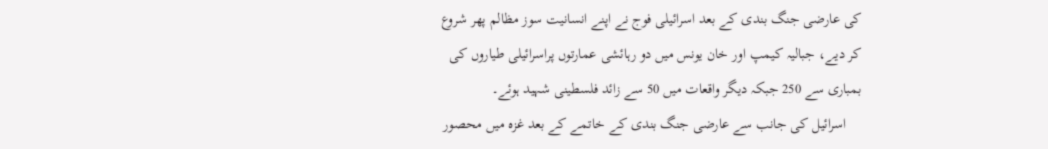کی عارضی جنگ بندی کے بعد اسرائیلی فوج نے اپنے انسانیت سوز مظالم پھر شروع کر دیے، جبالیہ کیمپ اور خان یونس میں دو رہائشی عمارتوں پراسرائیلی طیاروں کی بمباری سے 250 جبکہ دیگر واقعات میں 50 سے زائد فلسطینی شہید ہوئے۔
    اسرائیل کی جانب سے عارضی جنگ بندی کے خاتمے کے بعد غزہ میں محصور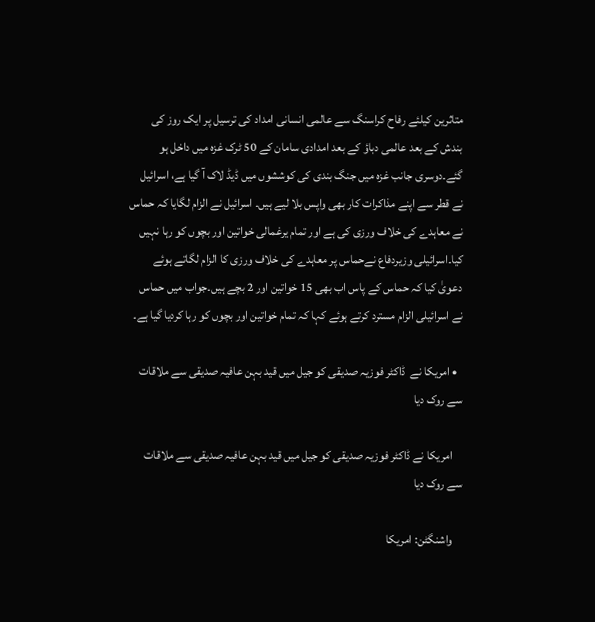متاثرین کیلئے رفاح کراسنگ سے عالمی انسانی امداد کی ترسیل پر ایک روز کی بندش کے بعد عالمی دباؤ کے بعد امدادی سامان کے 50 ٹرک غزہ میں داخل ہو گئے۔دوسری جانب غزہ میں جنگ بندی کی کوششوں میں ڈیڈ لاک آ گیا ہے، اسرائیل نے قطر سے اپنے مذاکرات کار بھی واپس بلا لیے ہیں۔ اسرائیل نے الزام لگایا کہ حماس نے معاہدے کی خلاف ورزی کی ہے اور تمام یرغمالی خواتین اور بچوں کو رہا نہیں کیا۔اسرائیلی وزیردفاع نےحماس پر معاہدے کی خلاف ورزی کا الزام لگاتے ہوئے دعویٰ کیا کہ حماس کے پاس اب بھی 15 خواتین اور 2 بچے ہیں۔جواب میں حماس نے اسرائیلی الزام مسترد کرتے ہوئے کہا کہ تمام خواتین اور بچوں کو رہا کردیا گیا ہے۔

  • امریکا نے  ڈاکٹر فوزیہ صدیقی کو جیل میں قید بہن عافیہ صدیقی سے ملاقات سے روک دیا

    امریکا نے ڈاکٹر فوزیہ صدیقی کو جیل میں قید بہن عافیہ صدیقی سے ملاقات سے روک دیا

    واشنگٹن: امریکا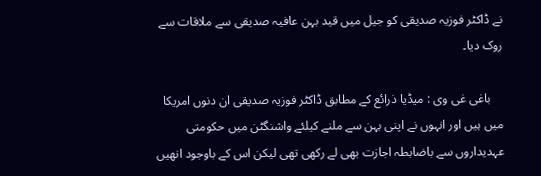نے ڈاکٹر فوزیہ صدیقی کو جیل میں قید بہن عافیہ صدیقی سے ملاقات سے روک دیا۔

    باغی غی وی : میڈیا ذرائع کے مطابق ڈاکٹر فوزیہ صدیقی ان دنوں امریکا میں ہیں اور انہوں نے اپنی بہن سے ملنے کیلئے واشنگٹن میں حکومتی عہدیداروں سے باضابطہ اجازت بھی لے رکھی تھی لیکن اس کے باوجود انھیں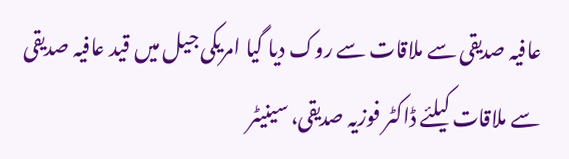عافیہ صدیقی سے ملاقات سے روک دیا گیا امریکی جیل میں قید عافیہ صدیقی سے ملاقات کیلئے ڈاکٹر فوزیہ صدیقی، سینیٹر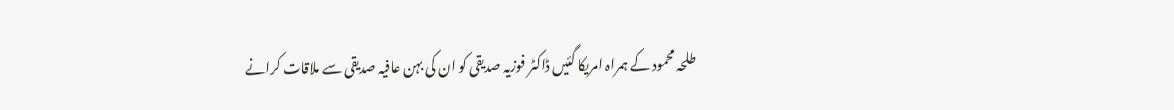طلحہ محمود کے ہمراہ امریکا گئیں ڈاکٹر فوزیہ صدیقی کو ان کی بہن عافیہ صدیقی سے ملاقات کرانے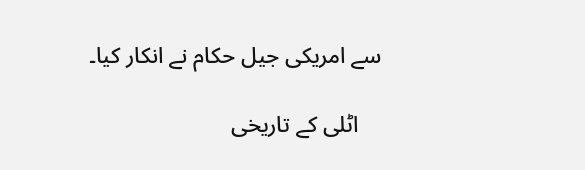سے امریکی جیل حکام نے انکار کیا۔

    اٹلی کے تاریخی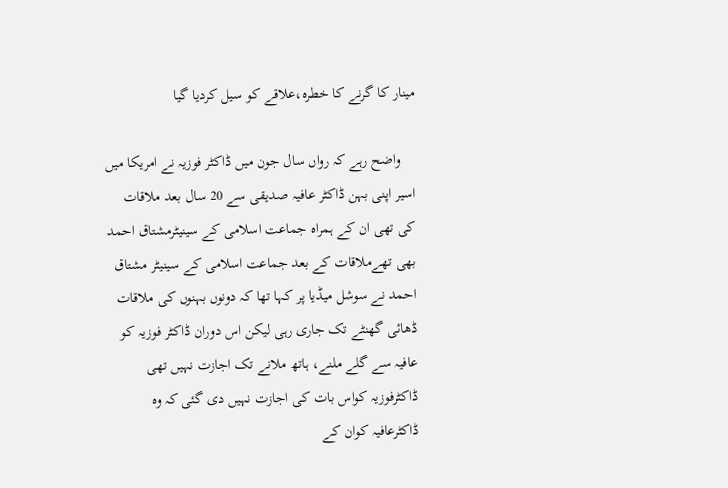مینار کا گرنے کا خطرہ،علاقے کو سیل کردیا گیا

    واضح رہے کہ رواں سال جون میں ڈاکٹر فوزیہ نے امریکا میں اسیر اپنی بہن ڈاکٹر عافیہ صدیقی سے 20 سال بعد ملاقات کی تھی ان کے ہمراہ جماعت اسلامی کے سینیٹرمشتاق احمد بھی تھےملاقات کے بعد جماعت اسلامی کے سینیٹر مشتاق احمد نے سوشل میڈیا پر کہا تھا کہ دونوں بہنوں کی ملاقات ڈھائی گھنٹے تک جاری رہی لیکن اس دوران ڈاکٹر فوزیہ کو عافیہ سے گلے ملنے، ہاتھ ملانے تک اجازت نہیں تھی ڈاکٹرفوزیہ کواس بات کی اجازت نہیں دی گئی کہ وہ ڈاکٹرعافیہ کوان کے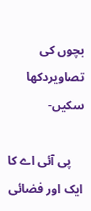بچوں کی تصاویردکھا سکیں-

    پی آئی اے کا ایک اور فضائی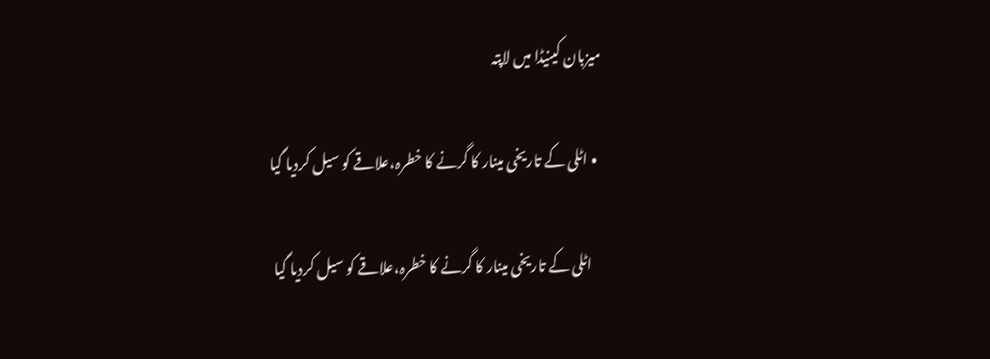میزبان کینیڈا میں لاپتہ

  • اٹلی کے تاریخی مینار کا گرنے کا خطرہ،علاقے کو سیل کردیا گیا

    اٹلی کے تاریخی مینار کا گرنے کا خطرہ،علاقے کو سیل کردیا گیا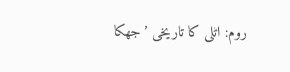روم: اٹلی کا تاریخی ’جھکا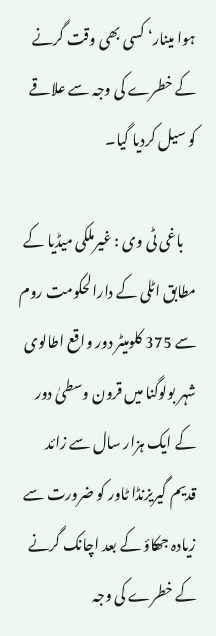ہوا مینار‘ کسی بھی وقت گرنے کے خطرے کی وجہ سے علاقے کو سیل کردیا گیا۔

    باغی ٹی وی : غیرملکی میڈیا کے مطابق اٹلی کے دارالحکومت روم سے 375 کلومیٹر دور واقع اطالوی شہر بولوگنا میں قرون وسطیٰ دور کے ایک ہزار سال سے زائد قدیم گیریزنڈا ٹاور کو ضرورت سے زیادہ جھکاؤ کے بعد اچانک گرنے کے خطرے کی وجہ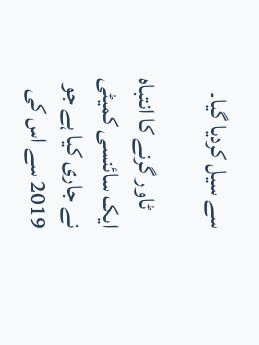سے سیل کردیا گیا۔

    ٹاور گرنے کا انتباہ ایک سائنسی کمیٹی نے جاری کیا ہے جو 2019 سے اس کی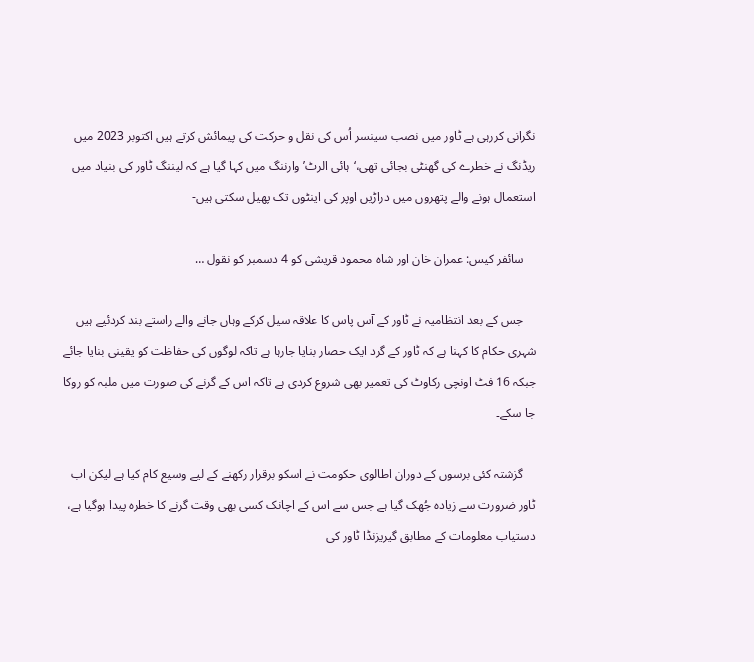نگرانی کررہی ہے ٹاور میں نصب سینسر اُس کی نقل و حرکت کی پیمائش کرتے ہیں اکتوبر 2023 میں ریڈنگ نے خطرے کی گھنٹی بجائی تھی،‘ہائی الرٹ’ وارننگ میں کہا گیا ہے کہ لیننگ ٹاور کی بنیاد میں استعمال ہونے والے پتھروں میں دراڑیں اوپر کی اینٹوں تک پھیل سکتی ہیں-

    سائفر کیس: عمران خان اور شاہ محمود قریشی کو 4 دسمبر کو نقول …

    جس کے بعد انتظامیہ نے ٹاور کے آس پاس کا علاقہ سیل کرکے وہاں جانے والے راستے بند کردئیے ہیں شہری حکام کا کہنا ہے کہ ٹاور کے گرد ایک حصار بنایا جارہا ہے تاکہ لوگوں کی حفاظت کو یقینی بنایا جائے جبکہ 16 فٹ اونچی رکاوٹ کی تعمیر بھی شروع کردی ہے تاکہ اس کے گرنے کی صورت میں ملبہ کو روکا جا سکے۔

    گزشتہ کئی برسوں کے دوران اطالوی حکومت نے اسکو برقرار رکھنے کے لیے وسیع کام کیا ہے لیکن اب ٹاور ضرورت سے زیادہ جُھک گیا ہے جس سے اس کے اچانک کسی بھی وقت گرنے کا خطرہ پیدا ہوگیا ہے، دستیاب معلومات کے مطابق گیریزنڈا ٹاور کی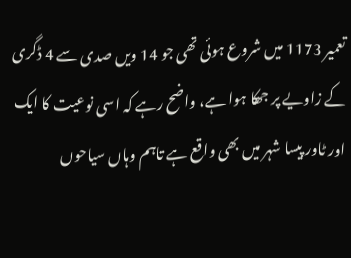تعمیر 1173 میں شروع ہوئی تھی جو 14 ویں صدی سے 4 ڈگری کے زاویے پر جھکا ہوا ہے، واضح رہے کہ اسی نوعیت کا ایک اور ٹاور پیسا شہر میں بھی واقع ہے تاہم وہاں سیاحوں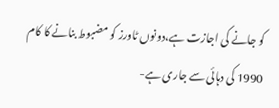کو جانے کی اجازت ہے،دونوں ٹاورز کو مضبوط بنانے کا کام 1990 کی دہائی سے جاری ہے-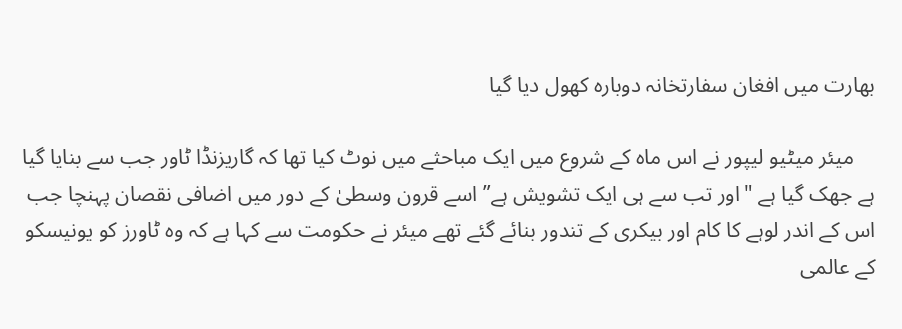بھارت میں افغان سفارتخانہ دوبارہ کھول دیا گیا

    میئر میٹیو لیپور نے اس ماہ کے شروع میں ایک مباحثے میں نوٹ کیا تھا کہ گاریزنڈا ٹاور جب سے بنایا گیا ہے جھک گیا ہے "اور تب سے ہی ایک تشویش ہے” اسے قرون وسطیٰ کے دور میں اضافی نقصان پہنچا جب اس کے اندر لوہے کا کام اور بیکری کے تندور بنائے گئے تھے میئر نے حکومت سے کہا ہے کہ وہ ٹاورز کو یونیسکو کے عالمی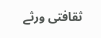ثقافتی ورثے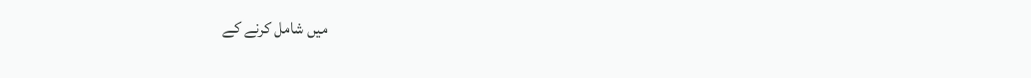میں شامل کرنے کے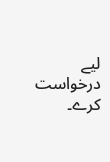لیے درخواست کرے۔